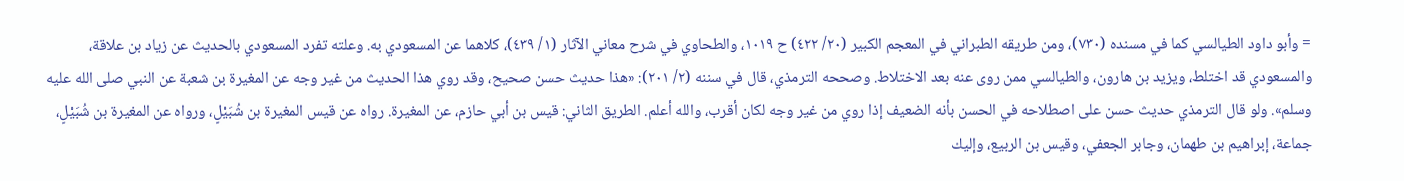= وأبو داود الطيالسي كما في مسنده (٧٣٠)، ومن طريقه الطبراني في المعجم الكبير (٢٠/ ٤٢٢) ح ١٠١٩، والطحاوي في شرح معاني الآثار (١/ ٤٣٩)، كلاهما عن المسعودي به. وعلته تفرد المسعودي بالحديث عن زياد بن علاقة، والمسعودي قد اختلط، ويزيد بن هارون، والطيالسي ممن روى عنه بعد الاختلاط. وصححه الترمذي، قال في سننه (٢/ ٢٠١): «هذا حديث حسن صحيح، وقد روي هذا الحديث من غير وجه عن المغيرة بن شعبة عن النبي صلى الله عليه وسلم». ولو قال الترمذي حديث حسن على اصطلاحه في الحسن بأنه الضعيف إذا روي من غير وجه لكان أقرب، والله أعلم. الطريق الثاني: قيس بن أبي حازم، عن المغيرة. رواه عن قيس المغيرة بن شُبَيْلٍ، ورواه عن المغيرة بن شُبَيْلٍ، جماعة، إبراهيم بن طهمان، وجابر الجعفي، وقيس بن الربيع، وإليك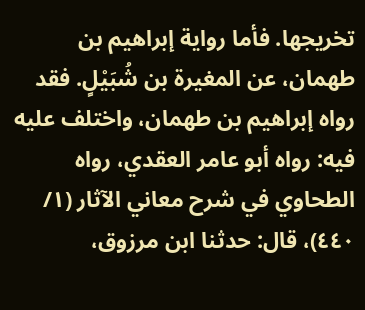تخريجها. فأما رواية إبراهيم بن طهمان، عن المغيرة بن شُبَيْلٍ. فقد رواه إبراهيم بن طهمان، واختلف عليه فيه: رواه أبو عامر العقدي، رواه الطحاوي في شرح معاني الآثار (١/ ٤٤٠)، قال: حدثنا ابن مرزوق،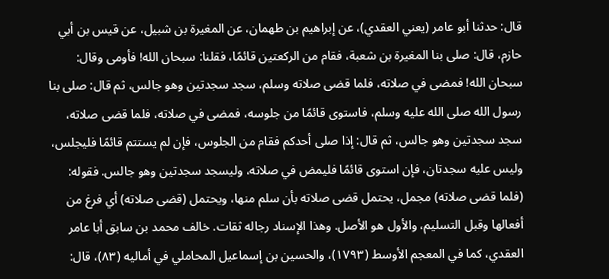قال: حدثنا أبو عامر (يعني العقدي)، عن إبراهيم بن طهمان، عن المغيرة بن شبيل، عن قيس بن أبي حازم، قال: صلى بنا المغيرة بن شعبة، فقام من الركعتين قائمًا، فقلنا: سبحان الله! فأومى وقال: سبحان الله! فمضى في صلاته، فلما قضى صلاته وسلم، سجد سجدتين وهو جالس، ثم قال: صلى بنا رسول الله صلى الله عليه وسلم، فاستوى قائمًا من جلوسه، فمضى في صلاته، فلما قضى صلاته، سجد سجدتين وهو جالس، ثم قال: إذا صلى أحدكم فقام من الجلوس، فإن لم يستتم قائمًا فليجلس، وليس عليه سجدتان، فإن استوى قائمًا فليمض في صلاته، وليسجد سجدتين وهو جالس. فقوله: (فلما قضى صلاته) مجمل، يحتمل قضى صلاته بأن سلم منها، ويحتمل (قضى صلاته) أي فرغ من أفعالها وقبل التسليم، والأول هو الأصل. وهذا الإسناد رجاله ثقات. خالف محمد بن سابق أبا عامر العقدي، كما في المعجم الأوسط (١٧٩٣)، والحسين بن إسماعيل المحاملي في أماليه (٨٣)، قال: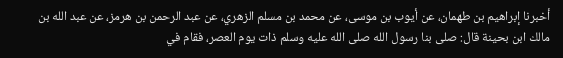أخبرنا إبراهيم بن طهمان، عن أيوب بن موسى، عن محمد بن مسلم الزهري، عن عبد الرحمن بن هرمز، عن عبد الله بن مالك ابن بحينة قال: صلى بنا رسول الله صلى الله عليه وسلم ذات يوم العصر، فقام في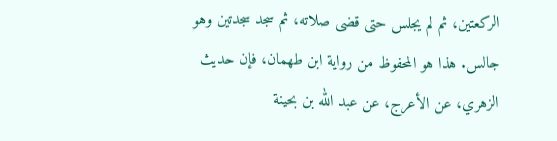الركعتين، ثم لم يجلس حتى قضى صلاته، ثم سجد سجدتين وهو جالس. هذا هو المحفوظ من رواية ابن طهمان، فإن حديث الزهري، عن الأعرج، عن عبد الله بن بحينة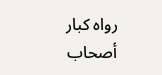رواه كبار أصحاب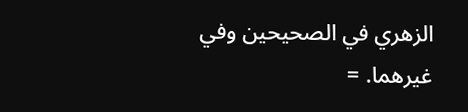الزهري في الصحيحين وفي غيرهما. =